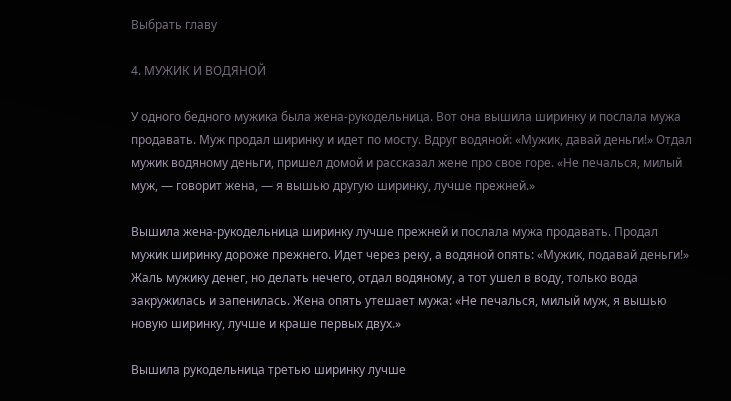Выбрать главу

4. МУЖИК И ВОДЯНОЙ

У одного бедного мужика была жена-рукодельница. Вот она вышила ширинку и послала мужа продавать. Муж продал ширинку и идет по мосту. Вдруг водяной: «Мужик, давай деньги!» Отдал мужик водяному деньги, пришел домой и рассказал жене про свое горе. «Не печалься, милый муж, — говорит жена, — я вышью другую ширинку, лучше прежней.»

Вышила жена-рукодельница ширинку лучше прежней и послала мужа продавать. Продал мужик ширинку дороже прежнего. Идет через реку, а водяной опять: «Мужик, подавай деньги!» Жаль мужику денег, но делать нечего, отдал водяному, а тот ушел в воду, только вода закружилась и запенилась. Жена опять утешает мужа: «Не печалься, милый муж, я вышью новую ширинку, лучше и краше первых двух.»

Вышила рукодельница третью ширинку лучше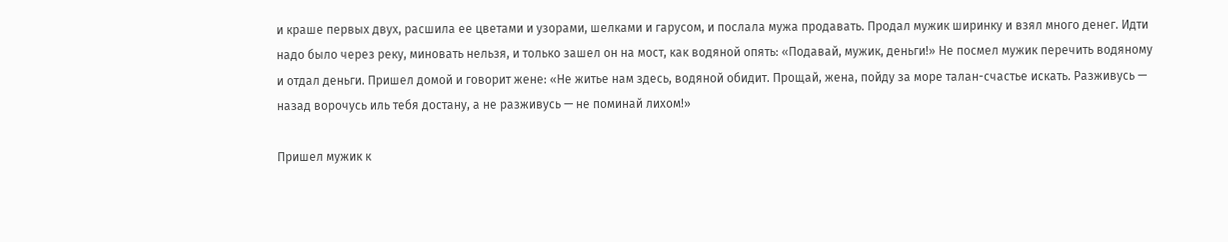и краше первых двух, расшила ее цветами и узорами, шелками и гарусом, и послала мужа продавать. Продал мужик ширинку и взял много денег. Идти надо было через реку, миновать нельзя, и только зашел он на мост, как водяной опять: «Подавай, мужик, деньги!» Не посмел мужик перечить водяному и отдал деньги. Пришел домой и говорит жене: «Не житье нам здесь, водяной обидит. Прощай, жена, пойду за море талан-счастье искать. Разживусь — назад ворочусь иль тебя достану, а не разживусь — не поминай лихом!»

Пришел мужик к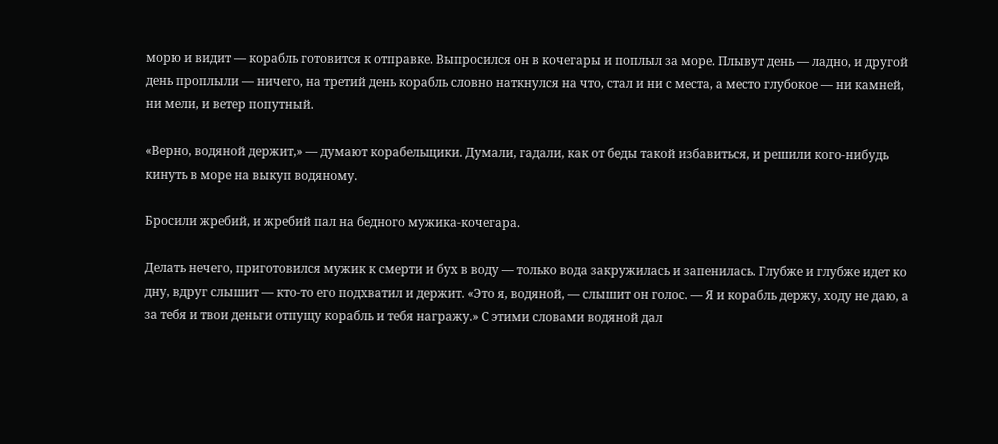морю и видит — корабль готовится к отправке. Выпросился он в кочегары и поплыл за море. Плывут день — ладно, и другой день проплыли — ничего, на третий день корабль словно наткнулся на что, стал и ни с места, а место глубокое — ни камней, ни мели, и ветер попутный.

«Верно, водяной держит,» — думают корабельщики. Думали, гадали, как от беды такой избавиться, и решили кого-нибудь кинуть в море на выкуп водяному.

Бросили жребий, и жребий пал на бедного мужика-кочегара.

Делать нечего, приготовился мужик к смерти и бух в воду — только вода закружилась и запенилась. Глубже и глубже идет ко дну, вдруг слышит — кто-то его подхватил и держит. «Это я, водяной, — слышит он голос. — Я и корабль держу, ходу не даю, а за тебя и твои деньги отпущу корабль и тебя награжу.» С этими словами водяной дал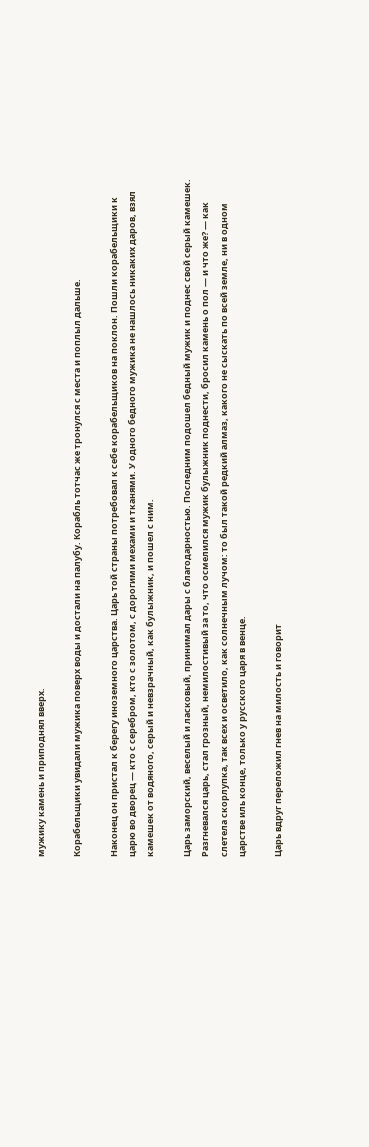мужику камень и приподнял вверх.

Корабельщики увидали мужика поверх воды и достали на палубу. Корабль тотчас же тронулся с места и поплыл дальше.

Наконец он пристал к берегу иноземного царства. Царь той страны потребовал к себе корабельщиков на поклон. Пошли корабельщики к царю во дворец — кто с серебром, кто с золотом, с дорогими мехами и тканями. У одного бедного мужика не нашлось никаких даров, взял камешек от водяного, серый и невзрачный, как булыжник, и пошел с ним.

Царь заморский, веселый и ласковый, принимал дары с благодарностью. Последним подошел бедный мужик и поднес свой серый камешек. Разгневался царь, стал грозный, немилостивый за то, что осмелился мужик булыжник поднести, бросил камень о пол — и что же? — как слетела скорлупка, так всех и осветило, как солнечным лучом: то был такой редкий алмаз, какого не сыскать по всей земле, ни в одном царстве иль конце, только у русского царя в венце.

Царь вдруг переложил гнев на милость и говорит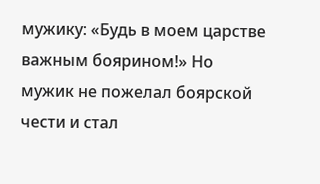мужику: «Будь в моем царстве важным боярином!» Но мужик не пожелал боярской чести и стал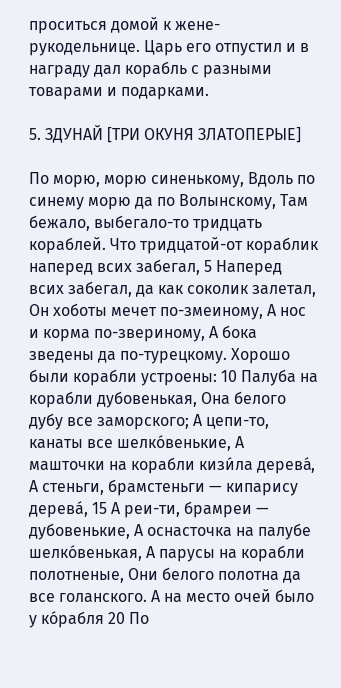проситься домой к жене-рукодельнице. Царь его отпустил и в награду дал корабль с разными товарами и подарками.

5. ЗДУНАЙ [ТРИ ОКУНЯ ЗЛАТОПЕРЫЕ]

По морю, морю синенькому, Вдоль по синему морю да по Волынскому, Там бежало, выбегало-то тридцать кораблей. Что тридцатой-от кораблик наперед всих забегал, 5 Наперед всих забегал, да как соколик залетал, Он хоботы мечет по-змеиному, А нос и корма по-звериному, А бока зведены да по-турецкому. Хорошо были корабли устроены: 10 Палуба на корабли дубовенькая, Она белого дубу все заморского; А цепи-то, канаты все шелко́венькие, А машточки на корабли кизи́ла дерева́, А стеньги, брамстеньги — кипарису дерева́, 15 А реи-ти, брамреи — дубовенькие, А оснасточка на палубе шелко́венькая, А парусы на корабли полотненые, Они белого полотна да все голанского. А на место очей было у ко́рабля 20 По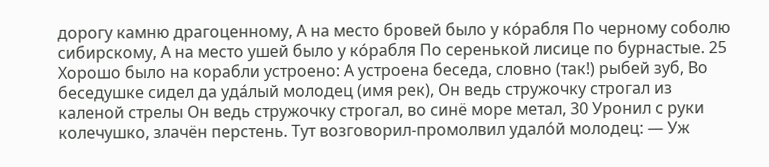дорогу камню драгоценному, А на место бровей было у ко́рабля По черному соболю сибирскому, А на место ушей было у ко́рабля По серенькой лисице по бурнастые. 25 Хорошо было на корабли устроено: А устроена беседа, словно (так!) рыбей зуб, Во беседушке сидел да уда́лый молодец (имя рек), Он ведь стружочку строгал из каленой стрелы Он ведь стружочку строгал, во синё море метал, 30 Уронил с руки колечушко, злачён перстень. Тут возговорил-промолвил удало́й молодец: — Уж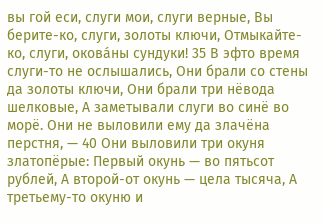вы гой еси, слуги мои, слуги верные, Вы берите-ко, слуги, золоты ключи, Отмыкайте-ко, слуги, окова́ны сундуки! 35 В эфто время слуги-то не ослышались, Они брали со стены да золоты ключи, Они брали три нёвода шелковые, А заметывали слуги во синё во морё. Они не выловили ему да злачёна перстня, — 40 Они выловили три окуня златопёрые: Первый окунь — во пятьсот рублей, А второй-от окунь — цела тысяча, А третьему-то окуню и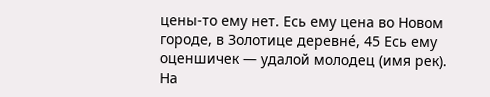цены-то ему нет. Есь ему цена во Новом городе, в Золотице деревне́, 45 Есь ему оценшичек — удалой молодец (имя рек). На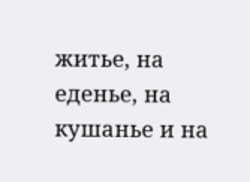житье, на еденье, на кушанье и на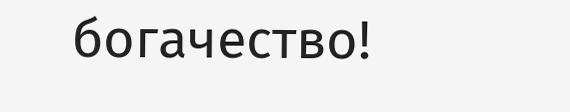богачество!